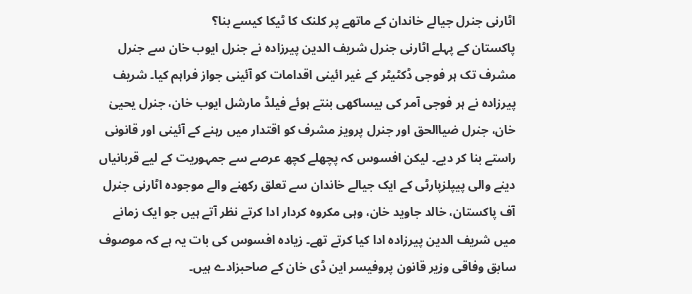اٹارنی جنرل جیالے خاندان کے ماتھے پر کلنک کا ٹیکا کیسے بنا؟
پاکستان کے پہلے اٹارنی جنرل شریف الدین پیرزادہ نے جنرل ایوب خان سے جنرل مشرف تک ہر فوجی ڈکٹیٹر کے غیر ائینی اقدامات کو آئینی جواز فراہم کیا۔ شریف پیرزادہ نے ہر فوجی آمر کی بیساکھی بنتے ہوئے فیلڈ مارشل ایوب خان، جنرل یحییٰ خان، جنرل ضیاالحق اور جنرل پرویز مشرف کو اقتدار میں رہنے کے آئینی اور قانونی راستے بنا کر دیے۔ لیکن افسوس کہ پچھلے کچھ عرصے سے جمہوریت کے لیے قربانیاں دینے والی پیپلزپارٹی کے ایک جیالے خاندان سے تعلق رکھنے والے موجودہ اٹارنی جنرل آف پاکستان، خالد جاوید خان، وہی مکروہ کردار ادا کرتے نظر آتے ہیں جو ایک زمانے میں شریف الدین پیرزادہ ادا کیا کرتے تھے۔ زیادہ افسوس کی بات یہ ہے کہ موصوف سابق وفاقی وزیر قانون پروفیسر این ڈی خان کے صاحبزادے ہیں۔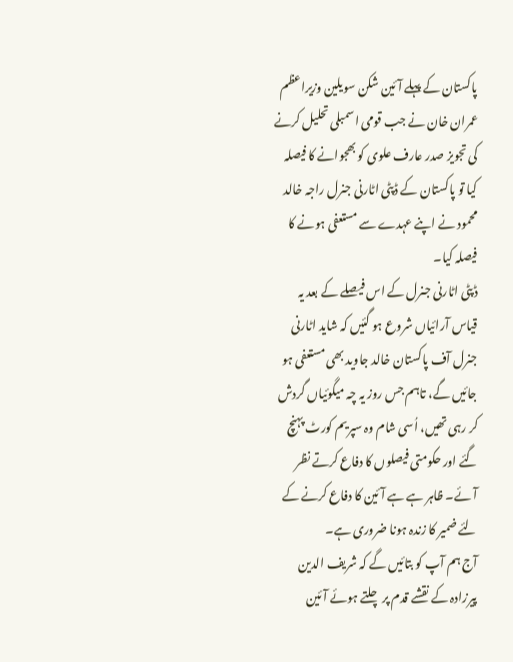پاکستان کے پہلے آئین شکن سویلین وزیراعظم عمران خان نے جب قومی اسمبلی تحلیل کرنے کی تجویز صدر عارف علوی کو بھجوانے کا فیصلہ کیا تو پاکستان کے ڈپٹی اٹارنی جنرل راجہ خالد محمود نے اپنے عہدے سے مستعفی ہونے کا فیصلہ کیا۔
ڈپٹی اٹارنی جنرل کے اس فیصلے کے بعد یہ قیاس آرائیاں شروع ہو گئیں کہ شاید اٹارنی جنرل آف پاکستان خالد جاوید بھی مستعفی ہو جائیں گے، تاہم جس روز یہ چہ میگوئیاں گردش کر رہی تھیں، اُسی شام وہ سپریم کورٹ پہنچ گئے اور حکومتی فیصلوں کا دفاع کرتے نظر آئے۔ ظاہر ہے ہے آئین کا دفاع کرنے کے لئے ضمیر کا زندہ ہونا ضروری ہے۔
آج ہم آپ کو بتائیں گے کہ شریف الدین پیرزادہ کے نقشے قدم پر چلتے ہوئے آئین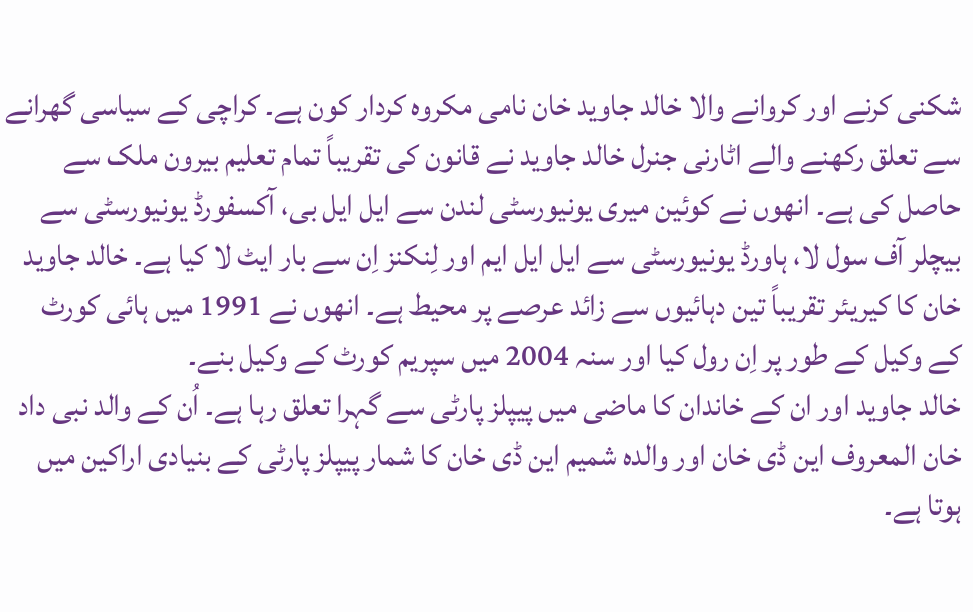شکنی کرنے اور کروانے والا خالد جاوید خان نامی مکروہ کردار کون ہے۔ کراچی کے سیاسی گھرانے سے تعلق رکھنے والے اٹارنی جنرل خالد جاوید نے قانون کی تقریباً تمام تعلیم بیرون ملک سے حاصل کی ہے۔ انھوں نے کوئین میری یونیورسٹی لندن سے ایل ایل بی، آکسفورڈ یونیورسٹی سے بیچلر آف سول لا، ہاورڈ یونیورسٹی سے ایل ایل ایم اور لِنکنز اِن سے بار ایٹ لا کیا ہے۔ خالد جاوید خان کا کیریئر تقریباً تین دہائیوں سے زائد عرصے پر محیط ہے۔ انھوں نے 1991 میں ہائی کورٹ کے وکیل کے طور پر اِن رول کیا اور سنہ 2004 میں سپریم کورٹ کے وکیل بنے۔
خالد جاوید اور ان کے خاندان کا ماضی میں پیپلز پارٹی سے گہرا تعلق رہا ہے۔ اُن کے والد نبی داد خان المعروف این ڈی خان اور والدہ شمیم این ڈی خان کا شمار پیپلز پارٹی کے بنیادی اراکین میں ہوتا ہے۔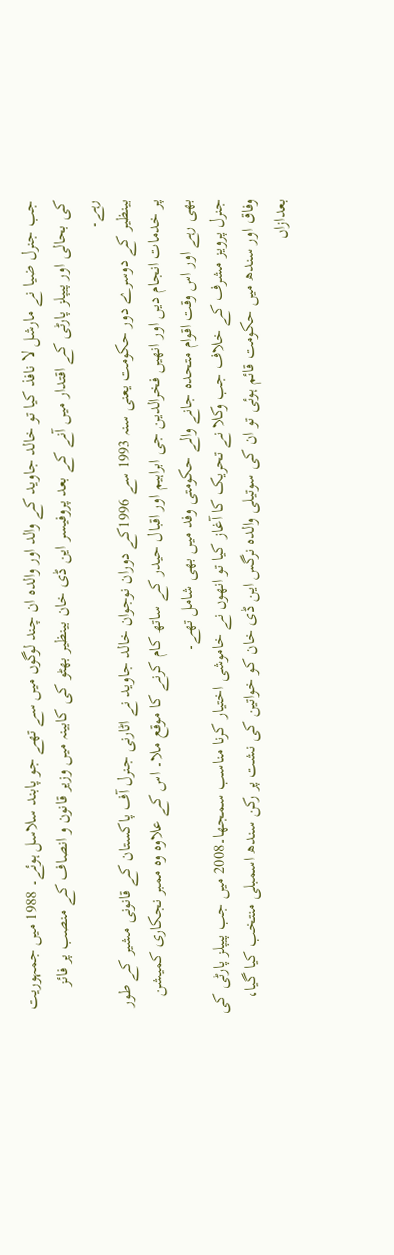جب جنرل ضیا نے مارشل لا نافذ کیا تو خالد جاوید کے والد اور والدہ ان چند لوگوں میں سے تھے جو پابند سلاسل ہوئے۔ 1988 میں جمہوریت کی بحالی اور پیپلز پارٹی کے اقتدار میں آنے کے بعد پروفیسر این ڈی خان بینظیر بھٹو کی کابینہ میں وزیر قانون و انصاف کے منصب پر فائز رہے۔
بینظیر کے دوسرے دور حکومت یعنی سنہ 1993 سے 1996کے دوران نوجوان خالد جاوید نے اٹارنی جنرل آف پاکستان کے قانونی مشیر کے طور پر خدمات انجام دیں اور انھیں فخرالدین جی ابراہیم اور اقبال حیدر کے ساتھ کام کرنے کا موقع ملا۔ اس کے علاوہ وہ ممبر نجکاری کمیشن بھی رہے اور اس وقت اقوام متحدہ جانے والے حکومتی وفد میں بھی شامل تھے۔
جنرل پرویز مشرف کے خلاف جب وکلا نے تحریک کا آغاز کیا تو انھوں نے خاموشی اختیار کرنا مناسب سمجھا۔2008 میں جب پیپلز پارٹی کی وفاق اور سندھ میں حکومت قائم ہوئی تو ان کی سوتیلی والدہ نرگس این ڈی خان کو خواتین کی نشت پر رکن سندھ اسمبلی منتخب کیا گیا، بعدازاں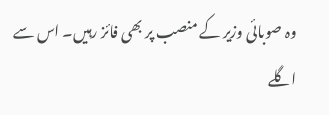وہ صوبائی وزیر کے منصب پر بھی فائز رہیں۔ اس سے اگلے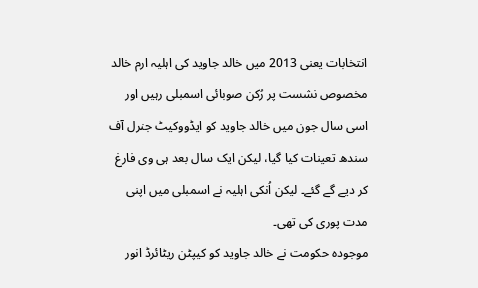انتخابات یعنی 2013 میں خالد جاوید کی اہلیہ ارم خالد مخصوص نشست پر رُکن صوبائی اسمبلی رہیں اور اسی سال جون میں خالد جاوید کو ایڈووکیٹ جنرل آف سندھ تعینات کیا گیا، لیکن ایک سال بعد ہی وی فارغ کر دیے گے گئے۔ لیکن اُنکی اہلیہ نے اسمبلی میں اپنی مدت پوری کی تھی۔
موجودہ حکومت نے خالد جاوید کو کیپٹن ریٹائرڈ انور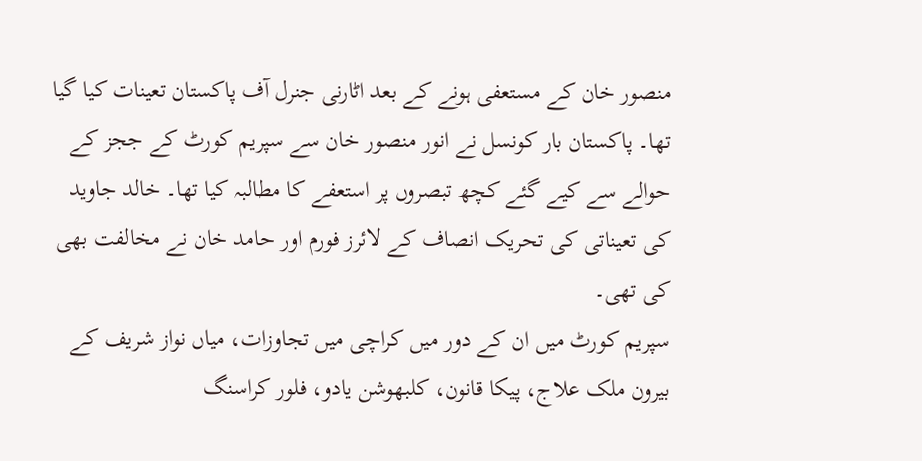منصور خان کے مستعفی ہونے کے بعد اٹارنی جنرل آف پاکستان تعینات کیا گیا تھا۔ پاکستان بار کونسل نے انور منصور خان سے سپریم کورٹ کے ججز کے حوالے سے کیے گئے کچھ تبصروں پر استعفے کا مطالبہ کیا تھا۔ خالد جاوید کی تعیناتی کی تحریک انصاف کے لائرز فورم اور حامد خان نے مخالفت بھی کی تھی۔
سپریم کورٹ میں ان کے دور میں کراچی میں تجاوزات، میاں نواز شریف کے بیرون ملک علاج، پیکا قانون، کلبھوشن یادو، فلور کراسنگ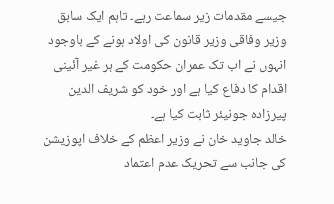جیسے مقدمات زیر سماعت رہے۔ تاہم ایک سابق وزیر وفاقی وزیر قانون کی اولاد ہونے کے باوجود انہوں نے اب تک عمران حکومت کے ہر غیر آئینی اقدام کا دفاع کیا ہے اور خود کو شریف الدین پیرزادہ جونیئر ثابت کیا ہے۔
خالد جاوید خان نے وزیر اعظم کے خلاف اپوزیشن کی جانب سے تحریک عدم اعتماد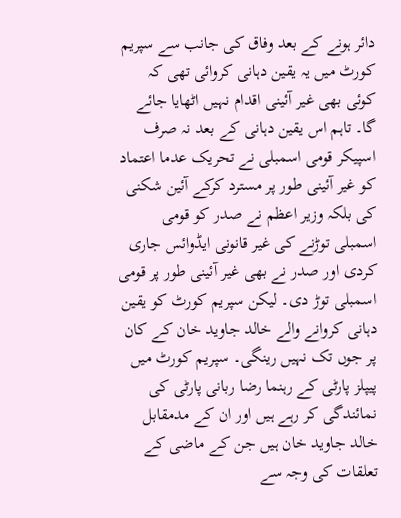دائر ہونے کے بعد وفاق کی جانب سے سپریم کورٹ میں یہ یقین دہانی کروائی تھی کہ کوئی بھی غیر آئینی اقدام نہیں اٹھایا جائے گا۔ تاہم اس یقین دہانی کے بعد نہ صرف اسپیکر قومی اسمبلی نے تحریک عدما اعتماد کو غیر آئینی طور پر مسترد کرکے آئین شکنی کی بلکہ وزیر اعظم نے صدر کو قومی اسمبلی توڑنے کی غیر قانونی ایڈوائس جاری کردی اور صدر نے بھی غیر آئینی طور پر قومی اسمبلی توڑ دی۔ لیکن سپریم کورٹ کو یقین دہانی کروانے والے خالد جاوید خان کے کان پر جوں تک نہیں رینگی۔ سپریم کورٹ میں پیپلز پارٹی کے رہنما رضا ربانی پارٹی کی نمائندگی کر رہے ہیں اور ان کے مدمقابل خالد جاوید خان ہیں جن کے ماضی کے تعلقات کی وجہ سے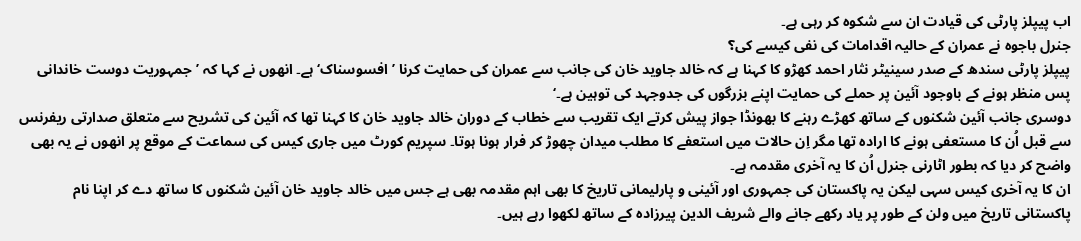اب پیپلز پارٹی کی قیادت ان سے شکوہ کر رہی ہے۔
جنرل باجوہ نے عمران کے حالیہ اقدامات کی نفی کیسے کی؟
پیپلز پارٹی سندھ کے صدر سینیٹر نثار احمد کھڑو کا کہنا ہے کہ خالد جاوید خان کی جانب سے عمران کی حمایت کرنا ’افسوسناک‘ ہے۔ انھوں نے کہا کہ ’جمہوریت دوست خاندانی پس منظر ہونے کے باوجود آئین پر حملے کی حمایت اپنے بزرگوں کی جدوجہد کی توہین ہے۔‘
دوسری جانب آئین شکنوں کے ساتھ کھڑے رہنے کا بھونڈا جواز پیش کرتے ایک تقریب سے خطاب کے دوران خالد جاوید خان کا کہنا تھا کہ آئین کی تشریح سے متعلق صدارتی ریفرنس سے قبل اُن کا مستعفی ہونے کا ارادہ تھا مگر اِن حالات میں استعفے کا مطلب میدان چھوڑ کر فرار ہونا ہوتا۔ سپریم کورٹ میں جاری کیس کی سماعت کے موقع پر انھوں نے یہ بھی واضح کر دیا کہ بطور اٹارنی جنرل اُن کا یہ آخری مقدمہ ہے۔
ان کا یہ آخری کیس سہی لیکن یہ پاکستان کی جمہوری اور آئینی و پارلیمانی تاریخ کا بھی اہم مقدمہ بھی ہے جس میں خالد جاوید خان آئین شکنوں کا ساتھ دے کر اپنا نام پاکستانی تاریخ میں ولن کے طور پر یاد رکھے جانے والے شریف الدین پیرزادہ کے ساتھ لکھوا رہے ہیں۔